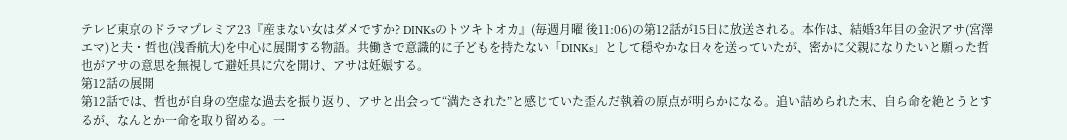テレビ東京のドラマプレミア23『産まない女はダメですか? DINKsのトツキトオカ』(毎週月曜 後11:06)の第12話が15日に放送される。本作は、結婚3年目の金沢アサ(宮澤エマ)と夫・哲也(浅香航大)を中心に展開する物語。共働きで意識的に子どもを持たない「DINKs」として穏やかな日々を送っていたが、密かに父親になりたいと願った哲也がアサの意思を無視して避妊具に穴を開け、アサは妊娠する。
第12話の展開
第12話では、哲也が自身の空虚な過去を振り返り、アサと出会って“満たされた”と感じていた歪んだ執着の原点が明らかになる。追い詰められた末、自ら命を絶とうとするが、なんとか一命を取り留める。一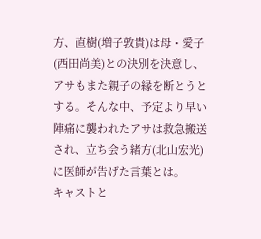方、直樹(増子敦貴)は母・愛子(西田尚美)との決別を決意し、アサもまた親子の縁を断とうとする。そんな中、予定より早い陣痛に襲われたアサは救急搬送され、立ち会う緒方(北山宏光)に医師が告げた言葉とは。
キャストと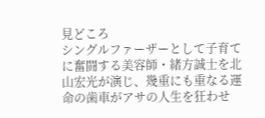見どころ
シングルファーザーとして子育てに奮闘する美容師・緒方誠士を北山宏光が演じ、幾重にも重なる運命の歯車がアサの人生を狂わせ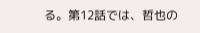る。第12話では、哲也の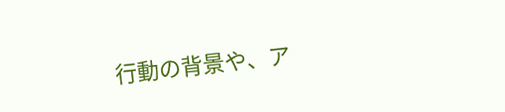行動の背景や、ア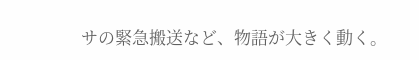サの緊急搬送など、物語が大きく動く。